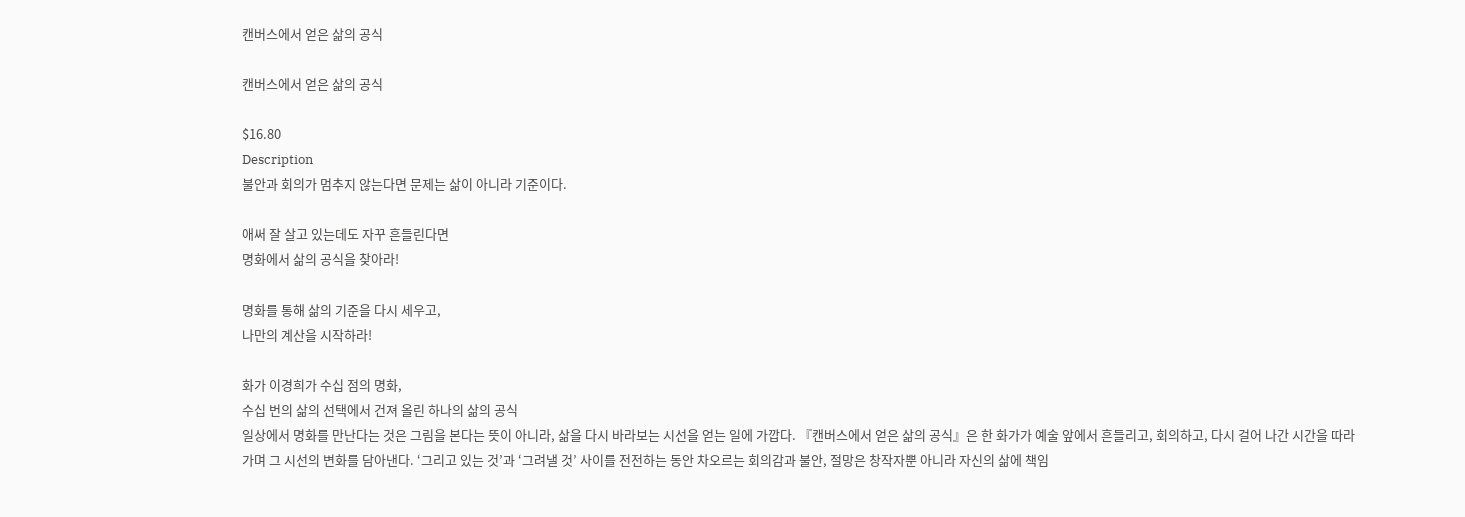캔버스에서 얻은 삶의 공식

캔버스에서 얻은 삶의 공식

$16.80
Description
불안과 회의가 멈추지 않는다면 문제는 삶이 아니라 기준이다.

애써 잘 살고 있는데도 자꾸 흔들린다면
명화에서 삶의 공식을 찾아라!

명화를 통해 삶의 기준을 다시 세우고,
나만의 계산을 시작하라!

화가 이경희가 수십 점의 명화,
수십 번의 삶의 선택에서 건져 올린 하나의 삶의 공식
일상에서 명화를 만난다는 것은 그림을 본다는 뜻이 아니라, 삶을 다시 바라보는 시선을 얻는 일에 가깝다. 『캔버스에서 얻은 삶의 공식』은 한 화가가 예술 앞에서 흔들리고, 회의하고, 다시 걸어 나간 시간을 따라가며 그 시선의 변화를 담아낸다. ‘그리고 있는 것’과 ‘그려낼 것’ 사이를 전전하는 동안 차오르는 회의감과 불안, 절망은 창작자뿐 아니라 자신의 삶에 책임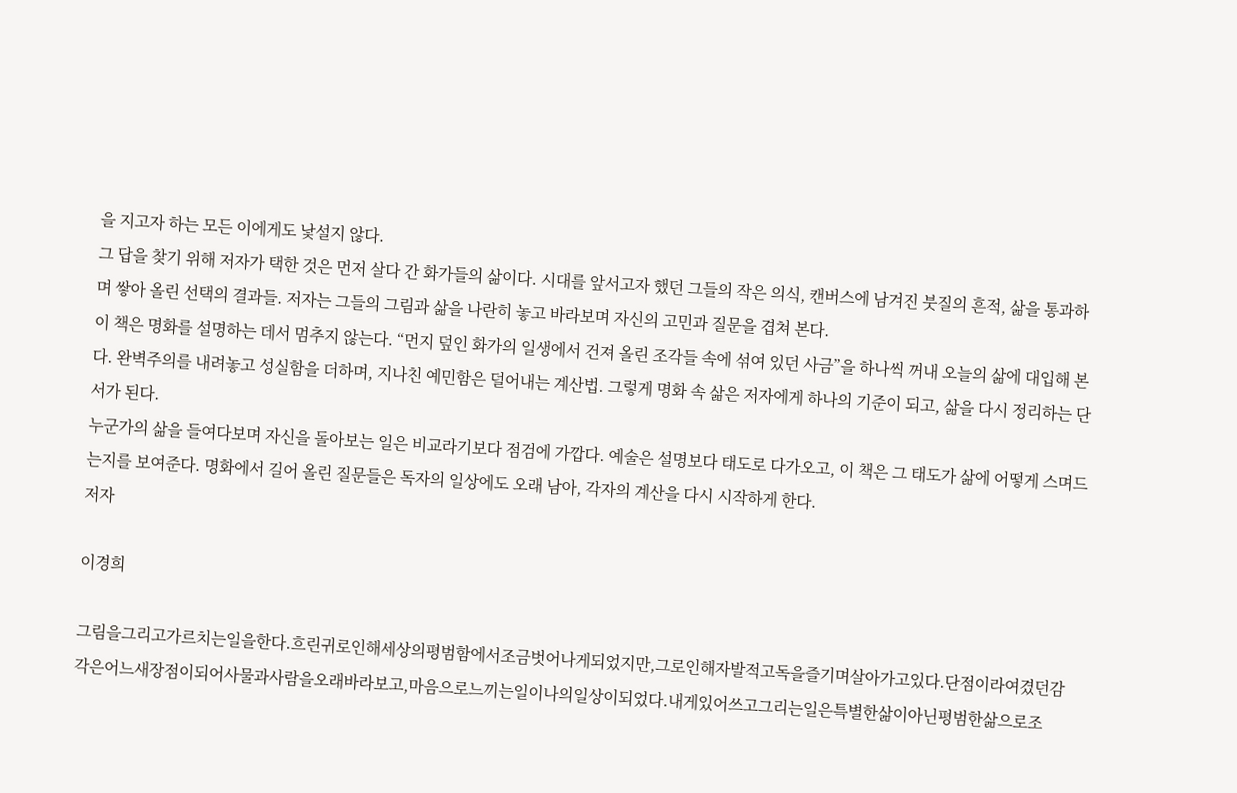을 지고자 하는 모든 이에게도 낯설지 않다.
그 답을 찾기 위해 저자가 택한 것은 먼저 살다 간 화가들의 삶이다. 시대를 앞서고자 했던 그들의 작은 의식, 캔버스에 남겨진 붓질의 흔적, 삶을 통과하며 쌓아 올린 선택의 결과들. 저자는 그들의 그림과 삶을 나란히 놓고 바라보며 자신의 고민과 질문을 겹쳐 본다.
이 책은 명화를 설명하는 데서 멈추지 않는다. “먼지 덮인 화가의 일생에서 건져 올린 조각들 속에 섞여 있던 사금”을 하나씩 꺼내 오늘의 삶에 대입해 본다. 완벽주의를 내려놓고 성실함을 더하며, 지나친 예민함은 덜어내는 계산법. 그렇게 명화 속 삶은 저자에게 하나의 기준이 되고, 삶을 다시 정리하는 단서가 된다.
누군가의 삶을 들여다보며 자신을 돌아보는 일은 비교라기보다 점검에 가깝다. 예술은 설명보다 태도로 다가오고, 이 책은 그 태도가 삶에 어떻게 스며드는지를 보여준다. 명화에서 길어 올린 질문들은 독자의 일상에도 오래 남아, 각자의 계산을 다시 시작하게 한다.
저자

이경희

그림을그리고가르치는일을한다.흐린귀로인해세상의평범함에서조금벗어나게되었지만,그로인해자발적고독을즐기며살아가고있다.단점이라여겼던감각은어느새장점이되어사물과사람을오래바라보고,마음으로느끼는일이나의일상이되었다.내게있어쓰고그리는일은특별한삶이아닌평범한삶으로조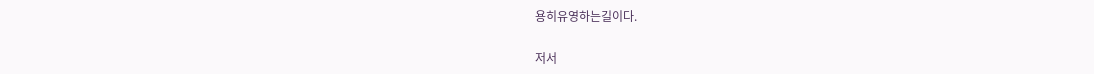용히유영하는길이다.

저서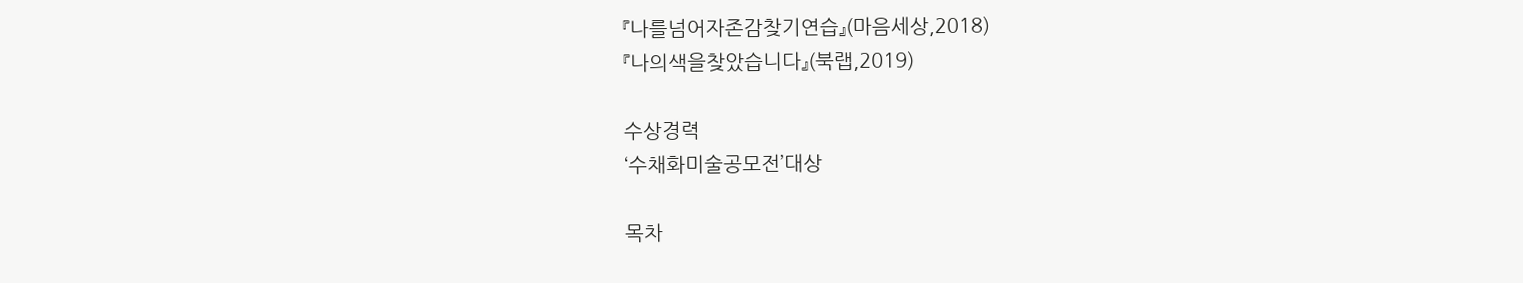『나를넘어자존감찾기연습』(마음세상,2018)
『나의색을찾았습니다』(북랩,2019)

수상경력
‘수채화미술공모전’대상

목차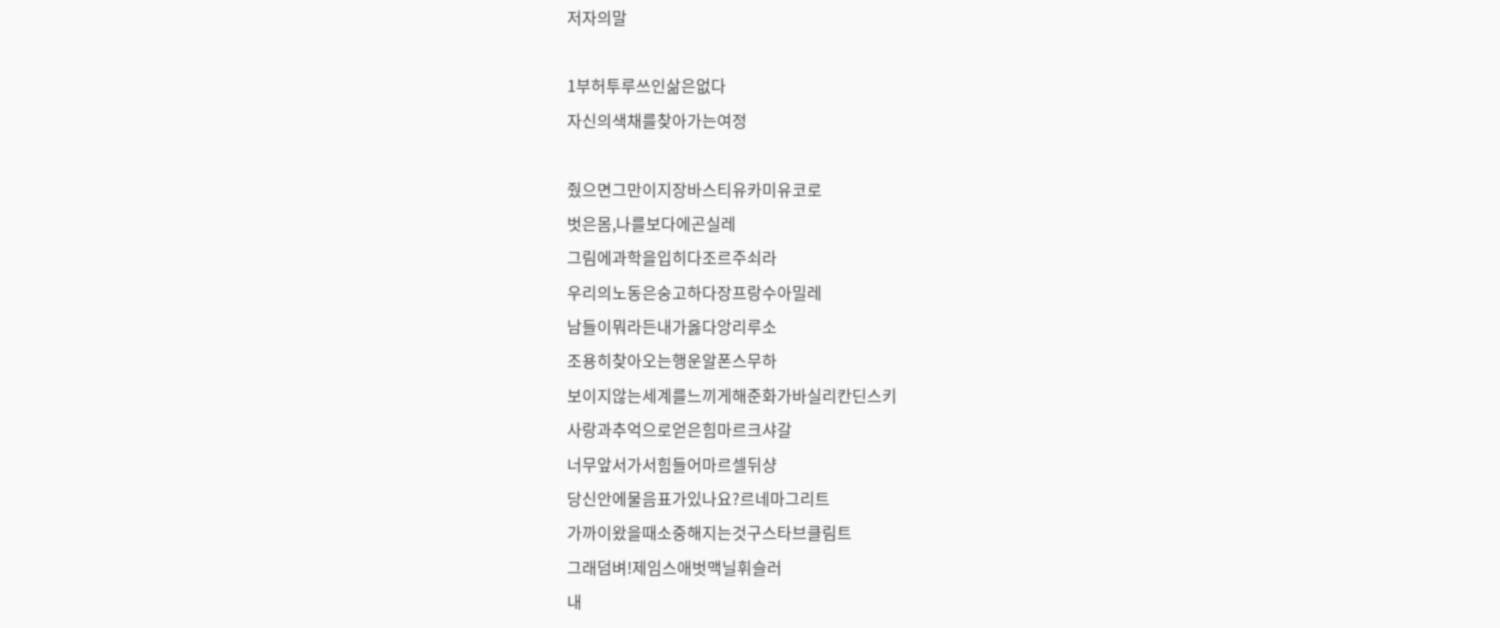저자의말

1부허투루쓰인삶은없다
자신의색채를찾아가는여정

줬으면그만이지장바스티유카미유코로
벗은몸,나를보다에곤실레
그림에과학을입히다조르주쇠라
우리의노동은숭고하다장프랑수아밀레
남들이뭐라든내가옳다앙리루소
조용히찾아오는행운알폰스무하
보이지않는세계를느끼게해준화가바실리칸딘스키
사랑과추억으로얻은힘마르크샤갈
너무앞서가서힘들어마르셀뒤샹
당신안에물음표가있나요?르네마그리트
가까이왔을때소중해지는것구스타브클림트
그래덤벼!제임스애벗맥닐휘슬러
내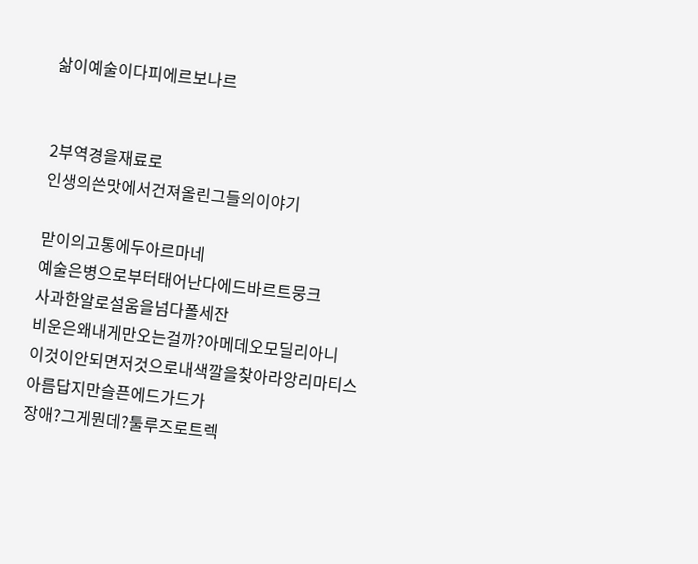삶이예술이다피에르보나르


2부역경을재료로
인생의쓴맛에서건져올린그들의이야기

맏이의고통에두아르마네
예술은병으로부터태어난다에드바르트뭉크
사과한알로설움을넘다폴세잔
비운은왜내게만오는걸까?아메데오모딜리아니
이것이안되면저것으로내색깔을찾아라앙리마티스
아름답지만슬픈에드가드가
장애?그게뭔데?툴루즈로트렉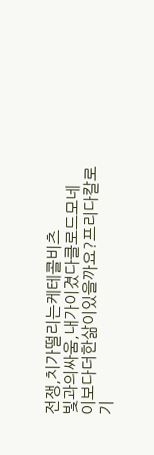전쟁,치가떨리는케테콜비츠
빛과의싸움,내가이겼다클로드모네
이보다더한삶이있을까요?프리다칼로
기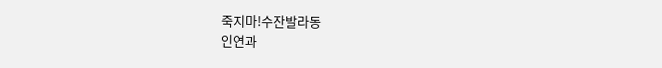죽지마!수잔발라동
인연과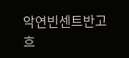악연빈센트반고흐